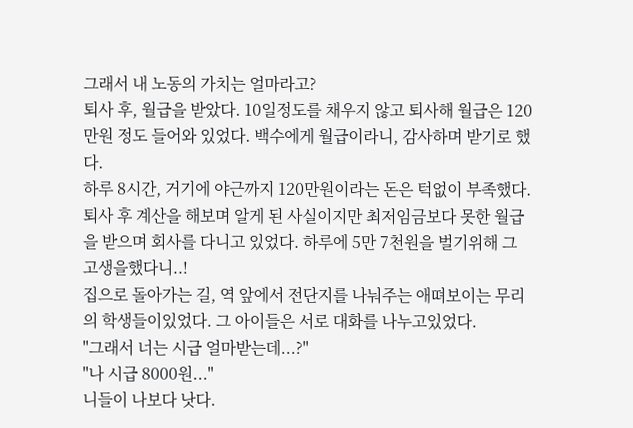그래서 내 노동의 가치는 얼마라고?
퇴사 후, 월급을 받았다. 10일정도를 채우지 않고 퇴사해 월급은 120만원 정도 들어와 있었다. 백수에게 월급이라니, 감사하며 받기로 했다.
하루 8시간, 거기에 야근까지 120만원이라는 돈은 턱없이 부족했다. 퇴사 후 계산을 해보며 알게 된 사실이지만 최저임금보다 못한 월급을 받으며 회사를 다니고 있었다. 하루에 5만 7천원을 벌기위해 그 고생을했다니..!
집으로 돌아가는 길, 역 앞에서 전단지를 나눠주는 애뗘보이는 무리의 학생들이있었다. 그 아이들은 서로 대화를 나누고있었다.
"그래서 너는 시급 얼마받는데...?"
"나 시급 8000원..."
니들이 나보다 낫다.